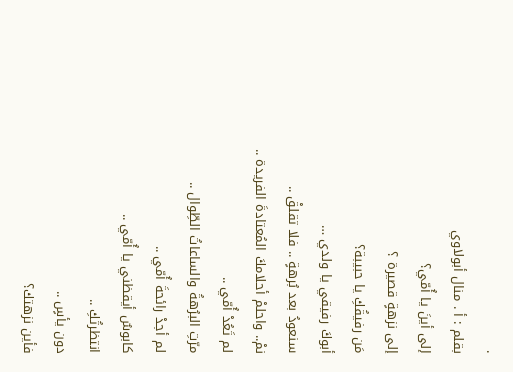.
بقلم : أ . منال أبولاوي
إلى أينَ يا أُمّي؟
إلى نزهةٍ قصيرة ؟
مَن رفيقُكِ يا حبيبة؟
أبوكَ رفيقي يا ولدي …
سنعودُ بعد بُرهةٍ .. فلا تقلقْ ..
نمْ.. واحلمْ أحلامكَ المُعتادةَ الفريدة ..
لم تَعُدْ أُمّي ..
مرّتِ البرُهةُ والساعاتُ الطِّوال ..
لم أجدْ رائحةَ أُمّي ..
كابوسٌ أيقظني يا أُمّي ..
انتظرتُكِ ..
دون يأسٍ ..
فأين نزهتك؟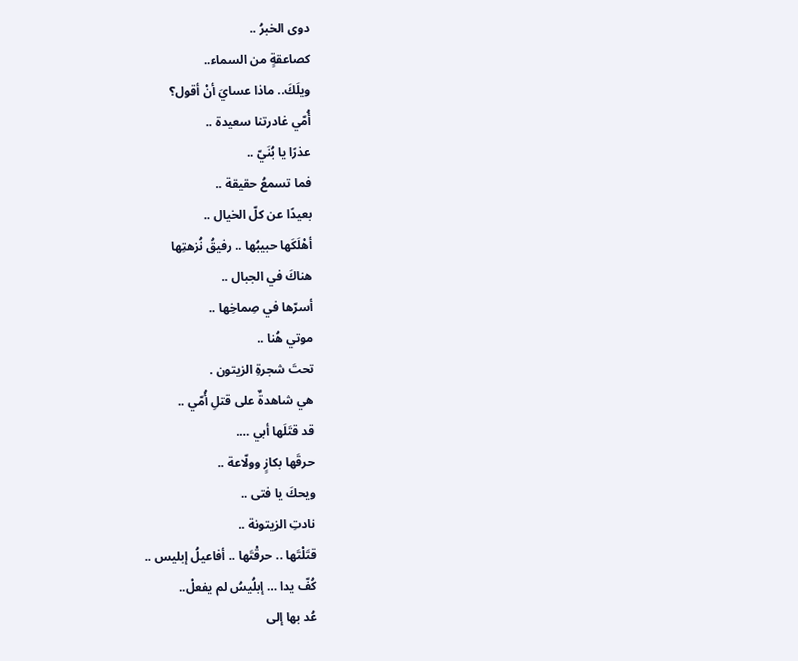دوى الخبرُ ..
كصاعقةٍ من السماء..
ويلَكَ.. ماذا عسايَ أنْ أقول؟
أُمّي غادرتنا سعيدة ..
عذرًا يا بُنَيّ ..
فما تسمعُ حقيقة ..
بعيدًا عن كلّ الخيال ..
أهْلَكَها حبيبُها .. رفيقُ نُزهتِها
هناكَ في الجبال ..
أسرّها في صِماخِها ..
موتي هُنا ..
تحتَ شجرةِ الزيتون .
هي شاهدةٌ على قتلِ أُمّي ..
قد قتَلَها أبي ….
حرقَها بكازٍ وولّاعة ..
ويحكَ يا فتى ..
نادتِ الزيتونة ..
قتَلْتَها .. حرقْتَها .. أفاعيلُ إبليس ..
كُفّ يدا … إبلُيسُ لم يفعلْ..
عُد بها إلى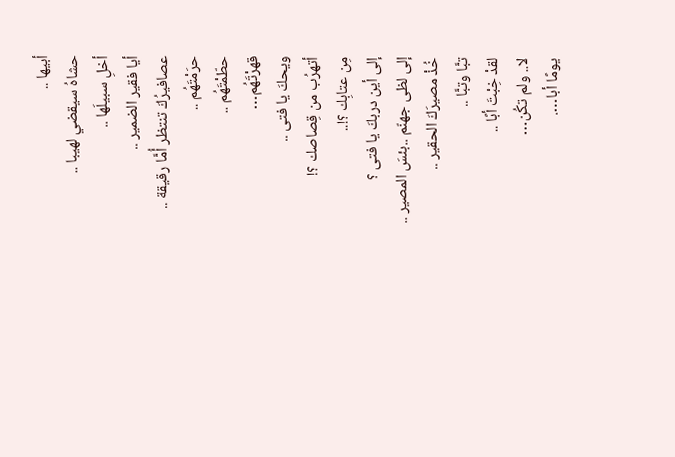أبيها ..
حشاهُ سيقضي لهيبا ..
أخلِ سبيلَها ..
أيا فقير الضمير ..
عصافيرُكَ تنتظر أُمًّا رقيقة ..
حرَمْتَهُم ..
حطّمْتَهُم ..
قهرْتَهُم…
ويحكَ يا فتى ..
أتهرُب من قِصاصك ؟!
مِن عتابِك ؟!..
إلى أين دربكَ يا فتى ؟
إلى لظى جهنّم ..بئسَ المصير ..
خُذْ مصيرَكَ الحقير ..
تبًّا وتبًّا ..
لقدْ خِبْتَ أبًا ..
لا.. ولم تكُن…
يومًا أبا….